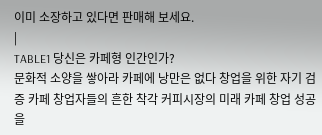이미 소장하고 있다면 판매해 보세요.
|
TABLE1 당신은 카페형 인간인가?
문화적 소양을 쌓아라 카페에 낭만은 없다 창업을 위한 자기 검증 카페 창업자들의 흔한 착각 커피시장의 미래 카페 창업 성공을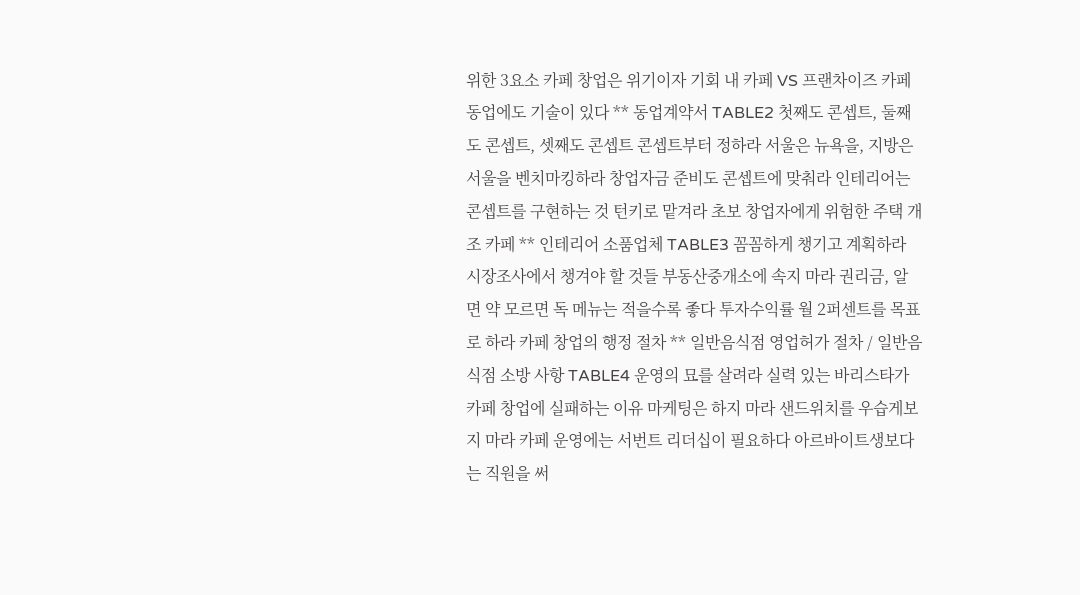위한 3요소 카페 창업은 위기이자 기회 내 카페 VS 프랜차이즈 카페 동업에도 기술이 있다 ** 동업계약서 TABLE2 첫째도 콘셉트, 둘째도 콘셉트, 셋째도 콘셉트 콘셉트부터 정하라 서울은 뉴욕을, 지방은 서울을 벤치마킹하라 창업자금 준비도 콘셉트에 맞춰라 인테리어는 콘셉트를 구현하는 것 턴키로 맡겨라 초보 창업자에게 위험한 주택 개조 카페 ** 인테리어 소품업체 TABLE3 꼼꼼하게 챙기고 계획하라 시장조사에서 챙겨야 할 것들 부동산중개소에 속지 마라 권리금, 알면 약 모르면 독 메뉴는 적을수록 좋다 투자수익률 월 2퍼센트를 목표로 하라 카페 창업의 행정 절차 ** 일반음식점 영업허가 절차 / 일반음식점 소방 사항 TABLE4 운영의 묘를 살려라 실력 있는 바리스타가 카페 창업에 실패하는 이유 마케팅은 하지 마라 샌드위치를 우습게보지 마라 카페 운영에는 서번트 리더십이 필요하다 아르바이트생보다는 직원을 써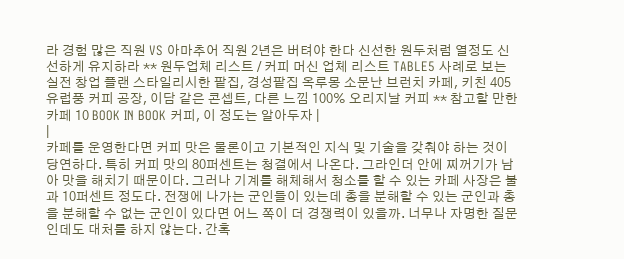라 경험 많은 직원 VS 아마추어 직원 2년은 버텨야 한다 신선한 원두처럼 열정도 신선하게 유지하라 ** 원두업체 리스트 / 커피 머신 업체 리스트 TABLE5 사례로 보는 실전 창업 플랜 스타일리시한 팥집, 경성팥집 옥루몽 소문난 브런치 카페, 키친 405 유럽풍 커피 공장, 이담 같은 콘셉트, 다른 느낌 100% 오리지날 커피 ** 참고할 만한 카페 10 BOOK IN BOOK 커피, 이 정도는 알아두자 |
|
카페를 운영한다면 커피 맛은 물론이고 기본적인 지식 및 기술을 갖춰야 하는 것이 당연하다. 특히 커피 맛의 80퍼센트는 청결에서 나온다. 그라인더 안에 찌꺼기가 남아 맛을 해치기 때문이다. 그러나 기계를 해체해서 청소를 할 수 있는 카페 사장은 불과 10퍼센트 정도다. 전쟁에 나가는 군인들이 있는데 총을 분해할 수 있는 군인과 총을 분해할 수 없는 군인이 있다면 어느 쪽이 더 경쟁력이 있을까. 너무나 자명한 질문인데도 대처를 하지 않는다. 간혹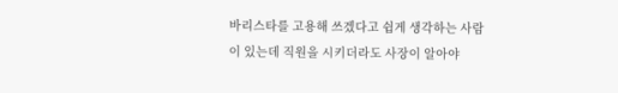바리스타를 고용해 쓰겠다고 쉽게 생각하는 사람이 있는데 직원을 시키더라도 사장이 알아야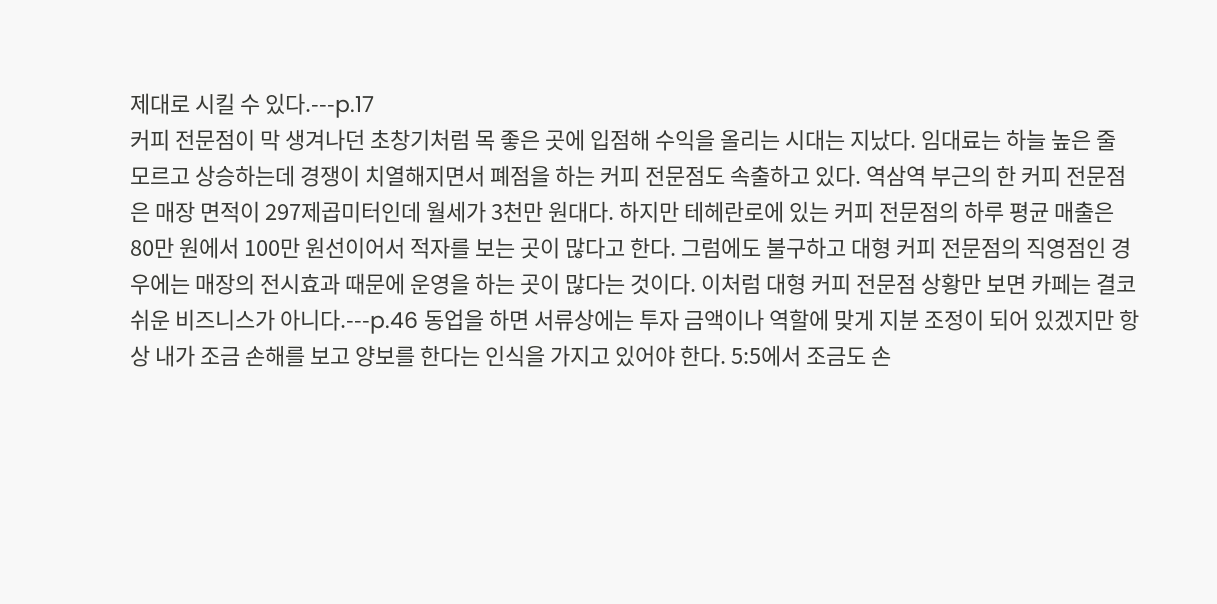제대로 시킬 수 있다.---p.17
커피 전문점이 막 생겨나던 초창기처럼 목 좋은 곳에 입점해 수익을 올리는 시대는 지났다. 임대료는 하늘 높은 줄 모르고 상승하는데 경쟁이 치열해지면서 폐점을 하는 커피 전문점도 속출하고 있다. 역삼역 부근의 한 커피 전문점은 매장 면적이 297제곱미터인데 월세가 3천만 원대다. 하지만 테헤란로에 있는 커피 전문점의 하루 평균 매출은 80만 원에서 100만 원선이어서 적자를 보는 곳이 많다고 한다. 그럼에도 불구하고 대형 커피 전문점의 직영점인 경우에는 매장의 전시효과 때문에 운영을 하는 곳이 많다는 것이다. 이처럼 대형 커피 전문점 상황만 보면 카페는 결코 쉬운 비즈니스가 아니다.---p.46 동업을 하면 서류상에는 투자 금액이나 역할에 맞게 지분 조정이 되어 있겠지만 항상 내가 조금 손해를 보고 양보를 한다는 인식을 가지고 있어야 한다. 5:5에서 조금도 손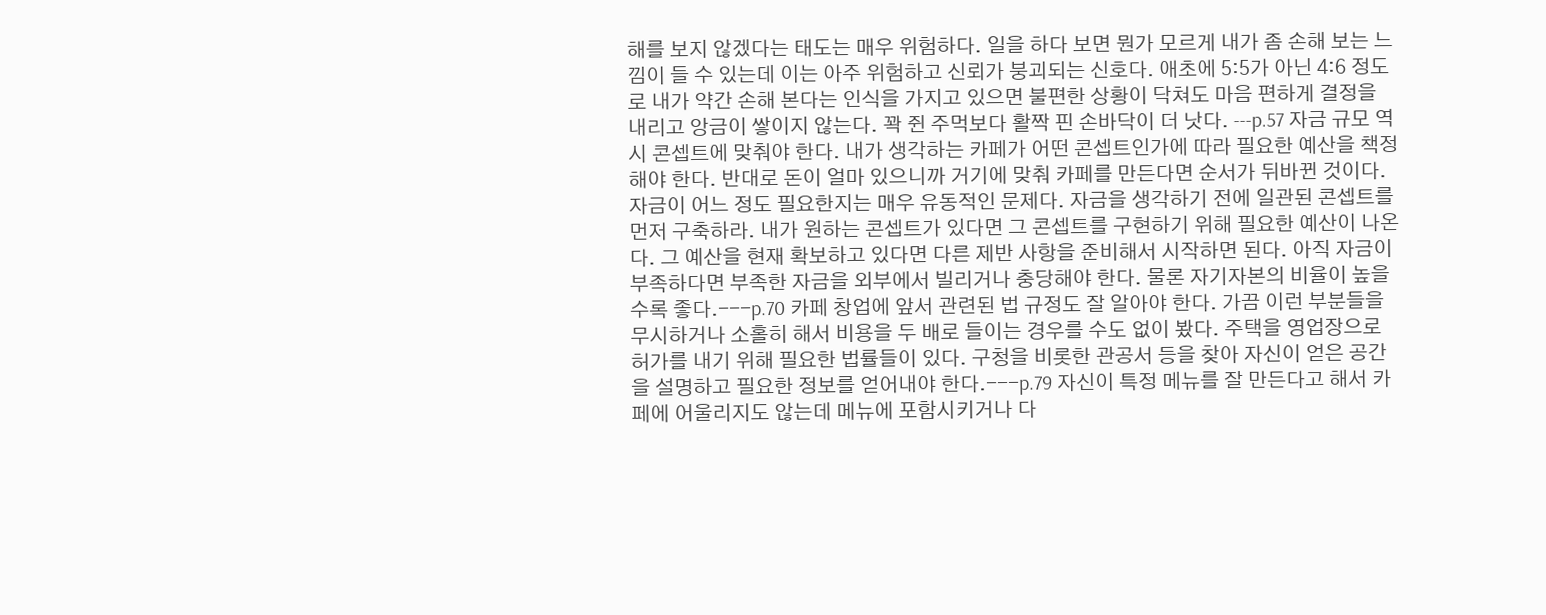해를 보지 않겠다는 태도는 매우 위험하다. 일을 하다 보면 뭔가 모르게 내가 좀 손해 보는 느낌이 들 수 있는데 이는 아주 위험하고 신뢰가 붕괴되는 신호다. 애초에 5:5가 아닌 4:6 정도로 내가 약간 손해 본다는 인식을 가지고 있으면 불편한 상황이 닥쳐도 마음 편하게 결정을 내리고 앙금이 쌓이지 않는다. 꽉 쥔 주먹보다 활짝 핀 손바닥이 더 낫다. ---p.57 자금 규모 역시 콘셉트에 맞춰야 한다. 내가 생각하는 카페가 어떤 콘셉트인가에 따라 필요한 예산을 책정해야 한다. 반대로 돈이 얼마 있으니까 거기에 맞춰 카페를 만든다면 순서가 뒤바뀐 것이다. 자금이 어느 정도 필요한지는 매우 유동적인 문제다. 자금을 생각하기 전에 일관된 콘셉트를 먼저 구축하라. 내가 원하는 콘셉트가 있다면 그 콘셉트를 구현하기 위해 필요한 예산이 나온다. 그 예산을 현재 확보하고 있다면 다른 제반 사항을 준비해서 시작하면 된다. 아직 자금이 부족하다면 부족한 자금을 외부에서 빌리거나 충당해야 한다. 물론 자기자본의 비율이 높을수록 좋다.---p.70 카페 창업에 앞서 관련된 법 규정도 잘 알아야 한다. 가끔 이런 부분들을 무시하거나 소홀히 해서 비용을 두 배로 들이는 경우를 수도 없이 봤다. 주택을 영업장으로 허가를 내기 위해 필요한 법률들이 있다. 구청을 비롯한 관공서 등을 찾아 자신이 얻은 공간을 설명하고 필요한 정보를 얻어내야 한다.---p.79 자신이 특정 메뉴를 잘 만든다고 해서 카페에 어울리지도 않는데 메뉴에 포함시키거나 다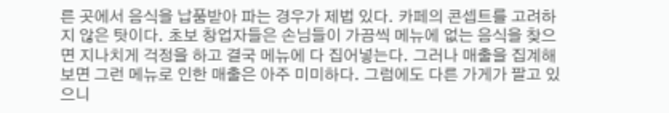른 곳에서 음식을 납품받아 파는 경우가 제법 있다. 카페의 콘셉트를 고려하지 않은 탓이다. 초보 창업자들은 손님들이 가끔씩 메뉴에 없는 음식을 찾으면 지나치게 걱정을 하고 결국 메뉴에 다 집어넣는다. 그러나 매출을 집계해보면 그런 메뉴로 인한 매출은 아주 미미하다. 그럼에도 다른 가게가 팔고 있으니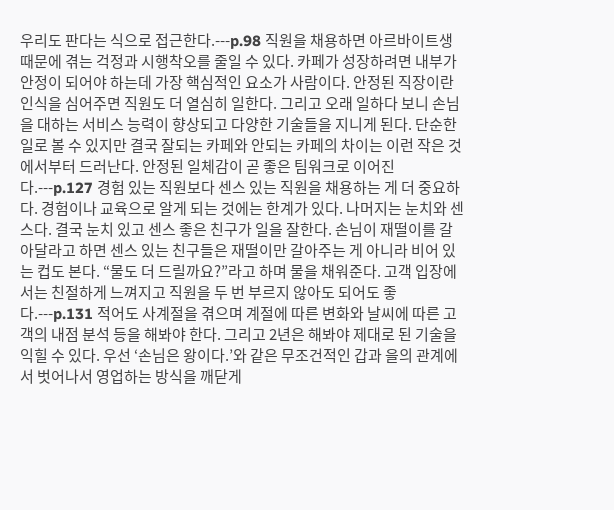우리도 판다는 식으로 접근한다.---p.98 직원을 채용하면 아르바이트생 때문에 겪는 걱정과 시행착오를 줄일 수 있다. 카페가 성장하려면 내부가 안정이 되어야 하는데 가장 핵심적인 요소가 사람이다. 안정된 직장이란 인식을 심어주면 직원도 더 열심히 일한다. 그리고 오래 일하다 보니 손님을 대하는 서비스 능력이 향상되고 다양한 기술들을 지니게 된다. 단순한 일로 볼 수 있지만 결국 잘되는 카페와 안되는 카페의 차이는 이런 작은 것에서부터 드러난다. 안정된 일체감이 곧 좋은 팀워크로 이어진다.---p.127 경험 있는 직원보다 센스 있는 직원을 채용하는 게 더 중요하다. 경험이나 교육으로 알게 되는 것에는 한계가 있다. 나머지는 눈치와 센스다. 결국 눈치 있고 센스 좋은 친구가 일을 잘한다. 손님이 재떨이를 갈아달라고 하면 센스 있는 친구들은 재떨이만 갈아주는 게 아니라 비어 있는 컵도 본다. “물도 더 드릴까요?”라고 하며 물을 채워준다. 고객 입장에서는 친절하게 느껴지고 직원을 두 번 부르지 않아도 되어도 좋다.---p.131 적어도 사계절을 겪으며 계절에 따른 변화와 날씨에 따른 고객의 내점 분석 등을 해봐야 한다. 그리고 2년은 해봐야 제대로 된 기술을 익힐 수 있다. 우선 ‘손님은 왕이다.’와 같은 무조건적인 갑과 을의 관계에서 벗어나서 영업하는 방식을 깨닫게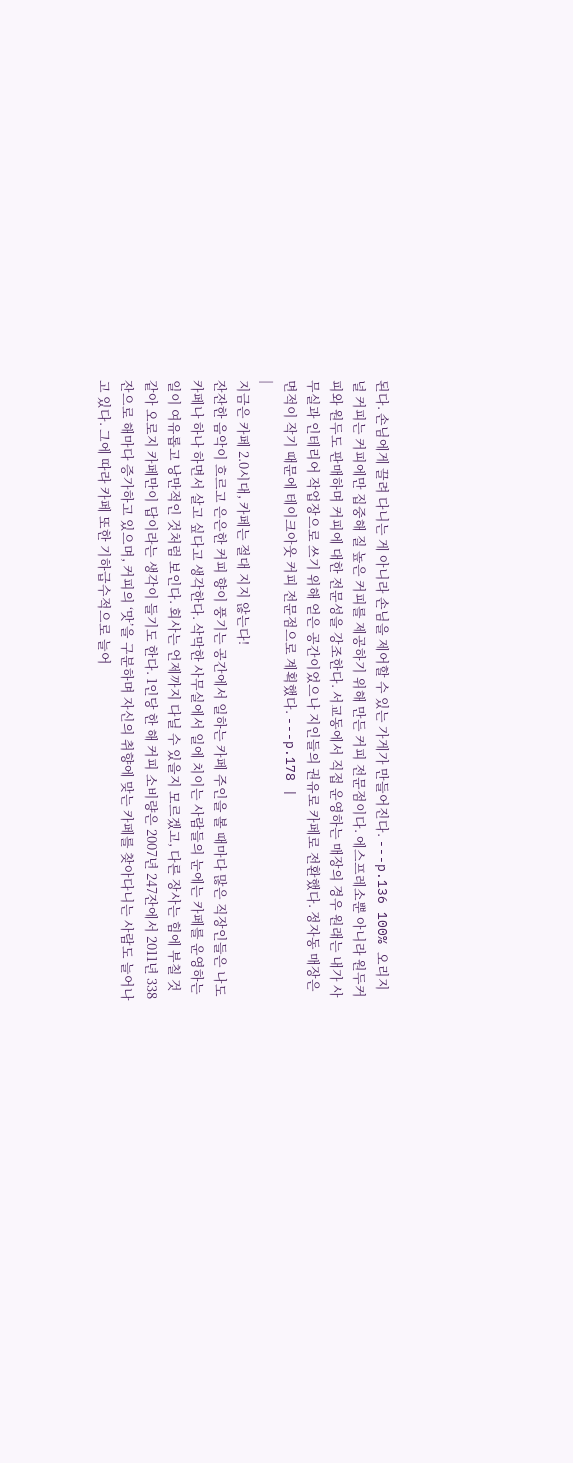된다. 손님에게 끌려 다니는 게 아니라 손님을 제어할 수 있는 가게가 만들어진다. ---p.136 100% 오리지널 커피는 커피에만 집중해 질 높은 커피를 제공하기 위해 만든 커피 전문점이다. 에스프레소뿐 아니라 원두커피와 원두도 판매하며 커피에 대한 전문성을 강조한다. 서교동에서 직접 운영하는 매장의 경우 원래는 내가 사무실과 인테리어 작업장으로 쓰기 위해 얻은 공간이었으나 지인들의 권유로 카페로 전환했다. 정자동 매장은 면적이 작기 때문에 테이크아웃 커피 전문점으로 계획했다. ---p.178 |
|
지금은 카페 2.0시대, 카페는 절대 지지 않는다!
잔잔한 음악이 흐르고 은은한 커피 향이 풍기는 공간에서 일하는 카페 주인을 볼 때마다 많은 직장인들은 나도 카페나 하나 하면서 살고 싶다고 생각한다. 삭막한 사무실에서 일에 치이는 사람들의 눈에는 카페를 운영하는 일이 여유롭고 낭만적인 것처럼 보인다. 회사는 언제까지 다닐 수 있을지 모르겠고, 다른 장사는 힘에 부칠 것 같아 오로지 카페만이 답이라는 생각이 들기도 한다. 1인당 한 해 커피 소비량은 2007년 247잔에서 2011년 338잔으로 해마다 증가하고 있으며, 커피의 ‘맛’을 구분하며 자신의 취향에 맞는 카페를 찾아다니는 사람도 늘어나고 있다. 그에 따라 카페 또한 기하급수적으로 늘어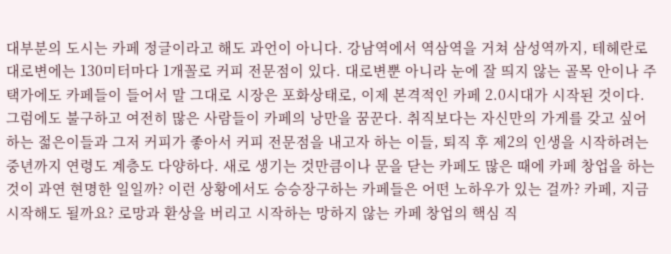대부분의 도시는 카페 정글이라고 해도 과언이 아니다. 강남역에서 역삼역을 거쳐 삼성역까지, 테헤란로 대로변에는 130미터마다 1개꼴로 커피 전문점이 있다. 대로변뿐 아니라 눈에 잘 띄지 않는 골목 안이나 주택가에도 카페들이 들어서 말 그대로 시장은 포화상태로, 이제 본격적인 카페 2.0시대가 시작된 것이다. 그럼에도 불구하고 여전히 많은 사람들이 카페의 낭만을 꿈꾼다. 취직보다는 자신만의 가게를 갖고 싶어 하는 젊은이들과 그저 커피가 좋아서 커피 전문점을 내고자 하는 이들, 퇴직 후 제2의 인생을 시작하려는 중년까지 연령도 계층도 다양하다. 새로 생기는 것만큼이나 문을 닫는 카페도 많은 때에 카페 창업을 하는 것이 과연 현명한 일일까? 이런 상황에서도 승승장구하는 카페들은 어떤 노하우가 있는 걸까? 카페, 지금 시작해도 될까요? 로망과 환상을 버리고 시작하는 망하지 않는 카페 창업의 핵심 직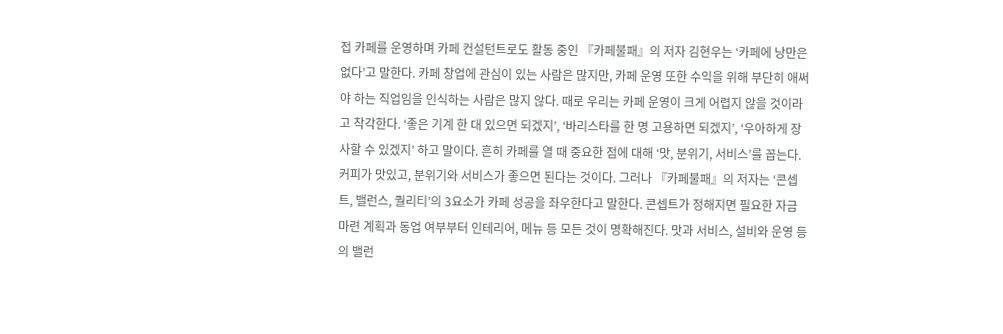접 카페를 운영하며 카페 컨설턴트로도 활동 중인 『카페불패』의 저자 김현우는 ‘카페에 낭만은 없다’고 말한다. 카페 창업에 관심이 있는 사람은 많지만, 카페 운영 또한 수익을 위해 부단히 애써야 하는 직업임을 인식하는 사람은 많지 않다. 때로 우리는 카페 운영이 크게 어렵지 않을 것이라고 착각한다. ‘좋은 기계 한 대 있으면 되겠지’, ‘바리스타를 한 명 고용하면 되겠지’, ‘우아하게 장사할 수 있겠지’ 하고 말이다. 흔히 카페를 열 때 중요한 점에 대해 ‘맛, 분위기, 서비스’를 꼽는다. 커피가 맛있고, 분위기와 서비스가 좋으면 된다는 것이다. 그러나 『카페불패』의 저자는 ‘콘셉트, 밸런스, 퀄리티’의 3요소가 카페 성공을 좌우한다고 말한다. 콘셉트가 정해지면 필요한 자금 마련 계획과 동업 여부부터 인테리어, 메뉴 등 모든 것이 명확해진다. 맛과 서비스, 설비와 운영 등의 밸런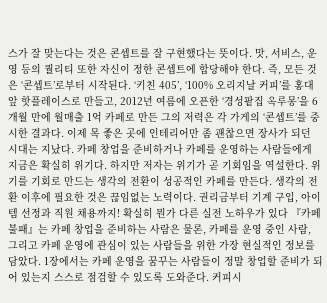스가 잘 맞는다는 것은 콘셉트를 잘 구현했다는 뜻이다. 맛, 서비스, 운영 등의 퀄리티 또한 자신이 정한 콘셉트에 합당해야 한다. 즉, 모든 것은 ‘콘셉트’로부터 시작된다. ‘키친 405’, ‘100% 오리지날 커피’를 홍대앞 핫플레이스로 만들고, 2012년 여름에 오픈한 ‘경성팥집 옥루몽’을 6개월 만에 월매출 1억 카페로 만든 그의 저력은 각 가게의 ‘콘셉트’를 중시한 결과다. 이제 목 좋은 곳에 인테리어만 좀 괜찮으면 장사가 되던 시대는 지났다. 카페 창업을 준비하거나 카페를 운영하는 사람들에게 지금은 확실히 위기다. 하지만 저자는 위기가 곧 기회임을 역설한다. 위기를 기회로 만드는 생각의 전환이 성공적인 카페를 만든다. 생각의 전환 이후에 필요한 것은 끊임없는 노력이다. 권리금부터 기계 구입, 아이템 선정과 직원 채용까지! 확실히 뭔가 다른 실전 노하우가 있다 『카페불패』는 카페 창업을 준비하는 사람은 물론, 카페를 운영 중인 사람, 그리고 카페 운영에 관심이 있는 사람들을 위한 가장 현실적인 정보를 담았다. 1장에서는 카페 운영을 꿈꾸는 사람들이 정말 창업할 준비가 되어 있는지 스스로 점검할 수 있도록 도와준다. 커피시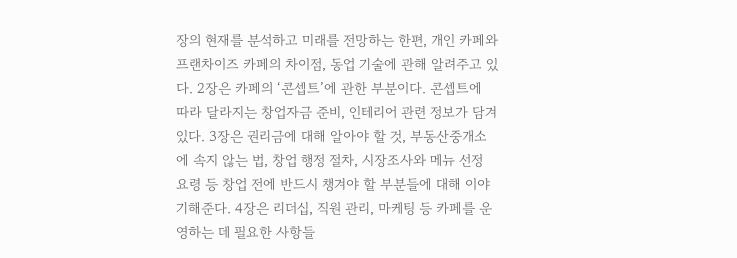장의 현재를 분석하고 미래를 전망하는 한편, 개인 카페와 프랜차이즈 카페의 차이점, 동업 기술에 관해 알려주고 있다. 2장은 카페의 ‘콘셉트’에 관한 부분이다. 콘셉트에 따라 달라지는 창업자금 준비, 인테리어 관련 정보가 담겨 있다. 3장은 권리금에 대해 알아야 할 것, 부동산중개소에 속지 않는 법, 창업 행정 절차, 시장조사와 메뉴 선정 요령 등 창업 전에 반드시 챙겨야 할 부분들에 대해 이야기해준다. 4장은 리더십, 직원 관리, 마케팅 등 카페를 운영하는 데 필요한 사항들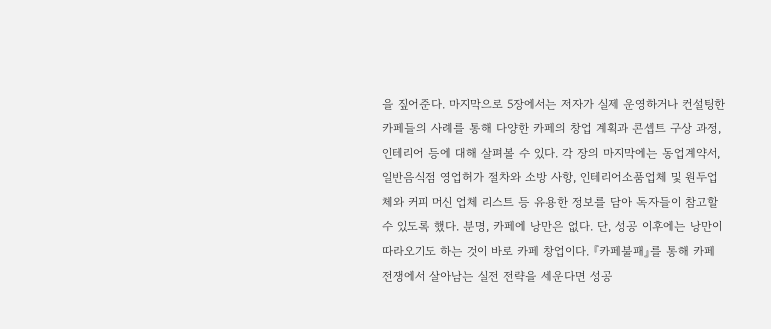을 짚어준다. 마지막으로 5장에서는 저자가 실제 운영하거나 컨설팅한 카페들의 사례를 통해 다양한 카페의 창업 계획과 콘셉트 구상 과정, 인테리어 등에 대해 살펴볼 수 있다. 각 장의 마지막에는 동업계약서, 일반음식점 영업허가 절차와 소방 사항, 인테리어소품업체 및 원두업체와 커피 머신 업체 리스트 등 유용한 정보를 담아 독자들이 참고할 수 있도록 했다. 분명, 카페에 낭만은 없다. 단, 성공 이후에는 낭만이 따라오기도 하는 것이 바로 카페 창업이다. 『카페불패』를 통해 카페 전쟁에서 살아남는 실전 전략을 세운다면 성공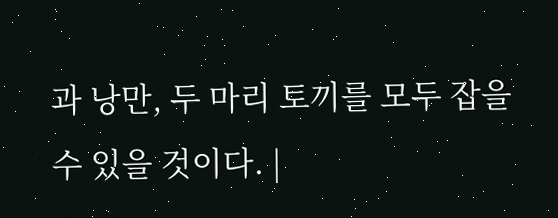과 낭만, 두 마리 토끼를 모두 잡을 수 있을 것이다. |